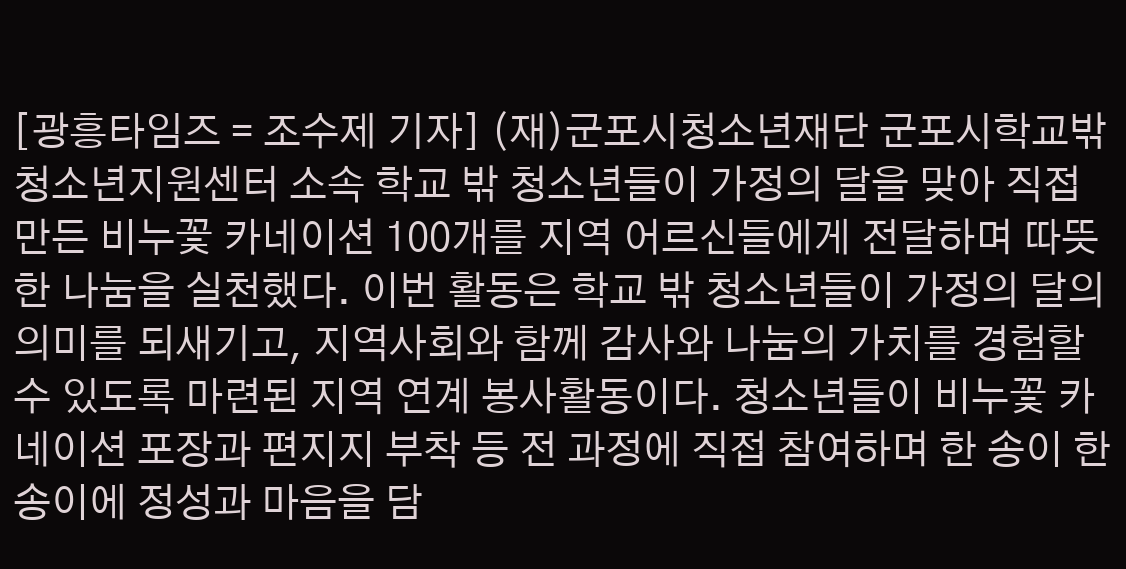[광흥타임즈 = 조수제 기자] (재)군포시청소년재단 군포시학교밖청소년지원센터 소속 학교 밖 청소년들이 가정의 달을 맞아 직접 만든 비누꽃 카네이션 100개를 지역 어르신들에게 전달하며 따뜻한 나눔을 실천했다. 이번 활동은 학교 밖 청소년들이 가정의 달의 의미를 되새기고, 지역사회와 함께 감사와 나눔의 가치를 경험할 수 있도록 마련된 지역 연계 봉사활동이다. 청소년들이 비누꽃 카네이션 포장과 편지지 부착 등 전 과정에 직접 참여하며 한 송이 한 송이에 정성과 마음을 담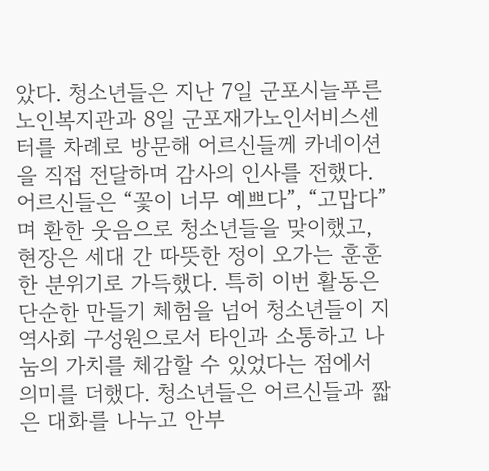았다. 청소년들은 지난 7일 군포시늘푸른노인복지관과 8일 군포재가노인서비스센터를 차례로 방문해 어르신들께 카네이션을 직접 전달하며 감사의 인사를 전했다. 어르신들은 “꽃이 너무 예쁘다”, “고맙다”며 환한 웃음으로 청소년들을 맞이했고, 현장은 세대 간 따뜻한 정이 오가는 훈훈한 분위기로 가득했다. 특히 이번 활동은 단순한 만들기 체험을 넘어 청소년들이 지역사회 구성원으로서 타인과 소통하고 나눔의 가치를 체감할 수 있었다는 점에서 의미를 더했다. 청소년들은 어르신들과 짧은 대화를 나누고 안부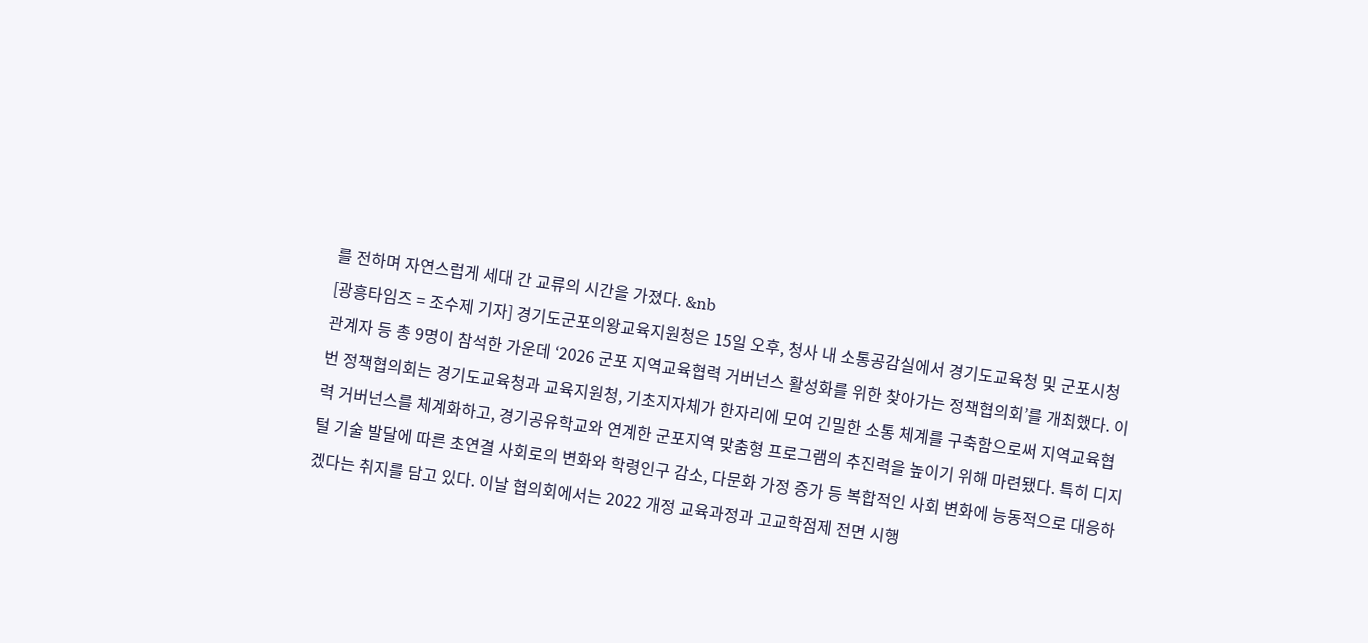를 전하며 자연스럽게 세대 간 교류의 시간을 가졌다. &nb
[광흥타임즈 = 조수제 기자] 경기도군포의왕교육지원청은 15일 오후, 청사 내 소통공감실에서 경기도교육청 및 군포시청 관계자 등 총 9명이 참석한 가운데 ‘2026 군포 지역교육협력 거버넌스 활성화를 위한 찾아가는 정책협의회’를 개최했다. 이번 정책협의회는 경기도교육청과 교육지원청, 기초지자체가 한자리에 모여 긴밀한 소통 체계를 구축함으로써 지역교육협력 거버넌스를 체계화하고, 경기공유학교와 연계한 군포지역 맞춤형 프로그램의 추진력을 높이기 위해 마련됐다. 특히 디지털 기술 발달에 따른 초연결 사회로의 변화와 학령인구 감소, 다문화 가정 증가 등 복합적인 사회 변화에 능동적으로 대응하겠다는 취지를 담고 있다. 이날 협의회에서는 2022 개정 교육과정과 고교학점제 전면 시행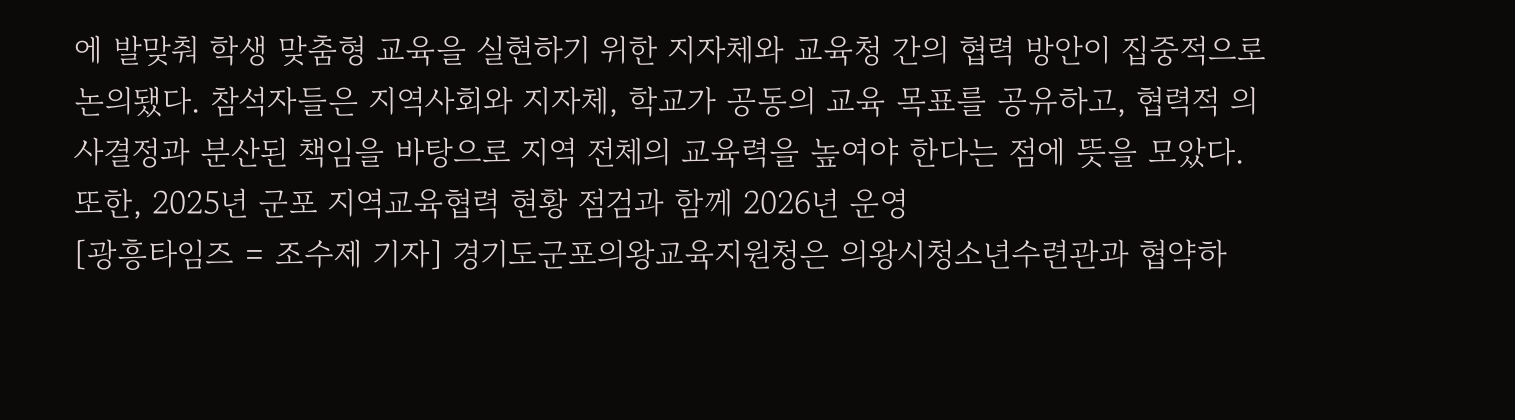에 발맞춰 학생 맞춤형 교육을 실현하기 위한 지자체와 교육청 간의 협력 방안이 집중적으로 논의됐다. 참석자들은 지역사회와 지자체, 학교가 공동의 교육 목표를 공유하고, 협력적 의사결정과 분산된 책임을 바탕으로 지역 전체의 교육력을 높여야 한다는 점에 뜻을 모았다. 또한, 2025년 군포 지역교육협력 현황 점검과 함께 2026년 운영
[광흥타임즈 = 조수제 기자] 경기도군포의왕교육지원청은 의왕시청소년수련관과 협약하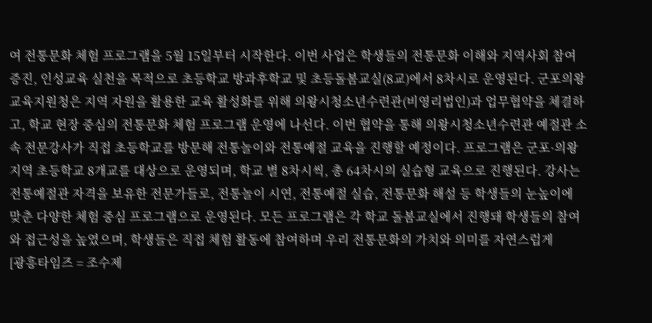여 전통문화 체험 프로그램을 5월 15일부터 시작한다. 이번 사업은 학생들의 전통문화 이해와 지역사회 참여 증진, 인성교육 실천을 목적으로 초등학교 방과후학교 및 초등돌봄교실(8교)에서 8차시로 운영된다. 군포의왕교육지원청은 지역 자원을 활용한 교육 활성화를 위해 의왕시청소년수련관(비영리법인)과 업무협약을 체결하고, 학교 현장 중심의 전통문화 체험 프로그램 운영에 나선다. 이번 협약을 통해 의왕시청소년수련관 예절관 소속 전문강사가 직접 초등학교를 방문해 전통놀이와 전통예절 교육을 진행할 예정이다. 프로그램은 군포·의왕 지역 초등학교 8개교를 대상으로 운영되며, 학교 별 8차시씩, 총 64차시의 실습형 교육으로 진행된다. 강사는 전통예절관 자격을 보유한 전문가들로, 전통놀이 시연, 전통예절 실습, 전통문화 해설 등 학생들의 눈높이에 맞춘 다양한 체험 중심 프로그램으로 운영된다. 모든 프로그램은 각 학교 돌봄교실에서 진행돼 학생들의 참여와 접근성을 높였으며, 학생들은 직접 체험 활동에 참여하며 우리 전통문화의 가치와 의미를 자연스럽게
[광흥타임즈 = 조수제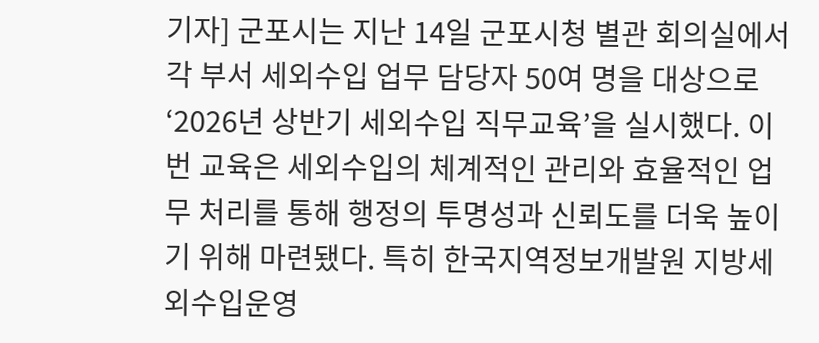기자] 군포시는 지난 14일 군포시청 별관 회의실에서 각 부서 세외수입 업무 담당자 50여 명을 대상으로 ‘2026년 상반기 세외수입 직무교육’을 실시했다. 이번 교육은 세외수입의 체계적인 관리와 효율적인 업무 처리를 통해 행정의 투명성과 신뢰도를 더욱 높이기 위해 마련됐다. 특히 한국지역정보개발원 지방세외수입운영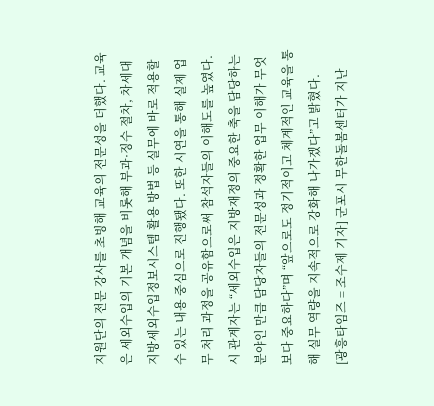지원단의 전문 강사를 초빙해 교육의 전문성을 더했다. 교육은 세외수입의 기본 개념을 비롯해 부과·징수 절차, 차세대 지방세외수입정보시스템 활용 방법 등 실무에 바로 적용할 수 있는 내용 중심으로 진행됐다. 또한 시연을 통해 실제 업무 처리 과정을 공유함으로써 참석자들의 이해도를 높였다. 시 관계자는 “세외수입은 지방재정의 중요한 축을 담당하는 분야인 만큼 담당자들의 전문성과 정확한 업무 이해가 무엇보다 중요하다”며 “앞으로도 정기적이고 체계적인 교육을 통해 실무 역량을 지속적으로 강화해 나가겠다”고 밝혔다.
[광흥타임즈 = 조수제 기자] 군포시 무한돌봄센터가 지난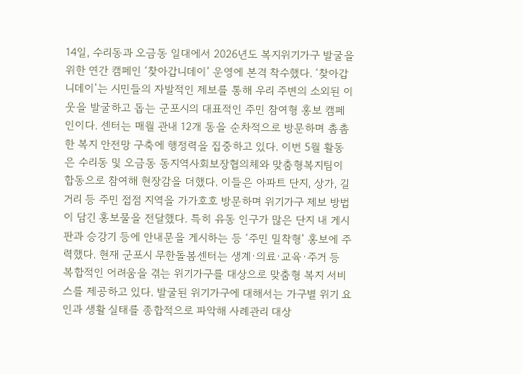14일, 수리동과 오금동 일대에서 2026년도 복지위기가구 발굴을 위한 연간 캠페인 ‘찾아갑니데이’ 운영에 본격 착수했다. ‘찾아갑니데이’는 시민들의 자발적인 제보를 통해 우리 주변의 소외된 이웃을 발굴하고 돕는 군포시의 대표적인 주민 참여형 홍보 캠페인이다. 센터는 매월 관내 12개 동을 순차적으로 방문하며 촘촘한 복지 안전망 구축에 행정력을 집중하고 있다. 이번 5월 활동은 수리동 및 오금동 동지역사회보장협의체와 맞춤형복지팀이 합동으로 참여해 현장감을 더했다. 이들은 아파트 단지, 상가, 길거리 등 주민 접점 지역을 가가호호 방문하며 위기가구 제보 방법이 담긴 홍보물을 전달했다. 특히 유동 인구가 많은 단지 내 게시판과 승강기 등에 안내문을 게시하는 등 ‘주민 밀착형’ 홍보에 주력했다. 현재 군포시 무한돌봄센터는 생계·의료·교육·주거 등 복합적인 어려움을 겪는 위기가구를 대상으로 맞춤형 복지 서비스를 제공하고 있다. 발굴된 위기가구에 대해서는 가구별 위기 요인과 생활 실태를 종합적으로 파악해 사례관리 대상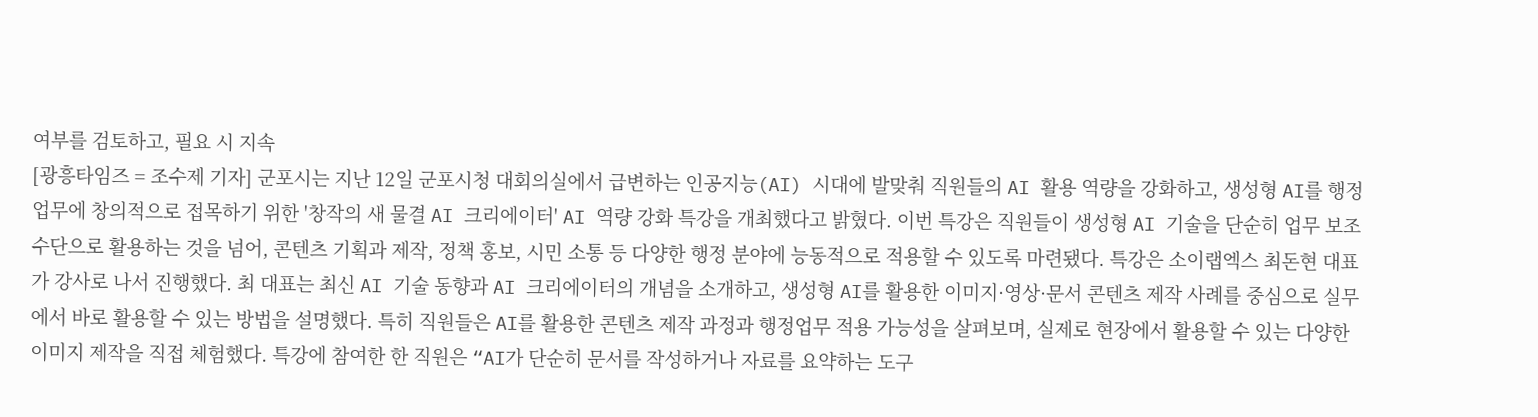여부를 검토하고, 필요 시 지속
[광흥타임즈 = 조수제 기자] 군포시는 지난 12일 군포시청 대회의실에서 급변하는 인공지능(AI) 시대에 발맞춰 직원들의 AI 활용 역량을 강화하고, 생성형 AI를 행정업무에 창의적으로 접목하기 위한 '창작의 새 물결 AI 크리에이터' AI 역량 강화 특강을 개최했다고 밝혔다. 이번 특강은 직원들이 생성형 AI 기술을 단순히 업무 보조 수단으로 활용하는 것을 넘어, 콘텐츠 기획과 제작, 정책 홍보, 시민 소통 등 다양한 행정 분야에 능동적으로 적용할 수 있도록 마련됐다. 특강은 소이랩엑스 최돈현 대표가 강사로 나서 진행했다. 최 대표는 최신 AI 기술 동향과 AI 크리에이터의 개념을 소개하고, 생성형 AI를 활용한 이미지·영상·문서 콘텐츠 제작 사례를 중심으로 실무에서 바로 활용할 수 있는 방법을 설명했다. 특히 직원들은 AI를 활용한 콘텐츠 제작 과정과 행정업무 적용 가능성을 살펴보며, 실제로 현장에서 활용할 수 있는 다양한 이미지 제작을 직접 체험했다. 특강에 참여한 한 직원은 “AI가 단순히 문서를 작성하거나 자료를 요약하는 도구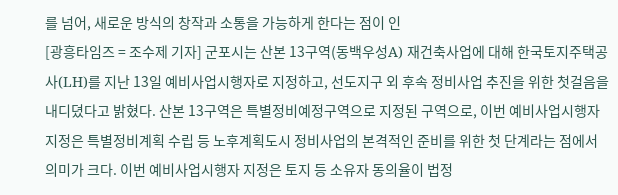를 넘어, 새로운 방식의 창작과 소통을 가능하게 한다는 점이 인
[광흥타임즈 = 조수제 기자] 군포시는 산본 13구역(동백우성A) 재건축사업에 대해 한국토지주택공사(LH)를 지난 13일 예비사업시행자로 지정하고, 선도지구 외 후속 정비사업 추진을 위한 첫걸음을 내디뎠다고 밝혔다. 산본 13구역은 특별정비예정구역으로 지정된 구역으로, 이번 예비사업시행자 지정은 특별정비계획 수립 등 노후계획도시 정비사업의 본격적인 준비를 위한 첫 단계라는 점에서 의미가 크다. 이번 예비사업시행자 지정은 토지 등 소유자 동의율이 법정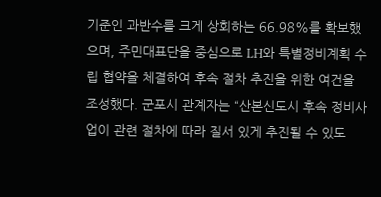기준인 과반수를 크게 상회하는 66.98%를 확보했으며, 주민대표단을 중심으로 LH와 특별정비계획 수립 협약을 체결하여 후속 절차 추진을 위한 여건을 조성했다. 군포시 관계자는 “산본신도시 후속 정비사업이 관련 절차에 따라 질서 있게 추진될 수 있도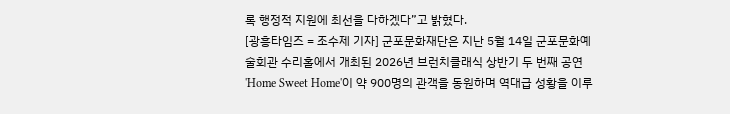록 행정적 지원에 최선을 다하겠다”고 밝혔다.
[광흥타임즈 = 조수제 기자] 군포문화재단은 지난 5월 14일 군포문화예술회관 수리홀에서 개최된 2026년 브런치클래식 상반기 두 번째 공연 'Home Sweet Home'이 약 900명의 관객을 동원하며 역대급 성황을 이루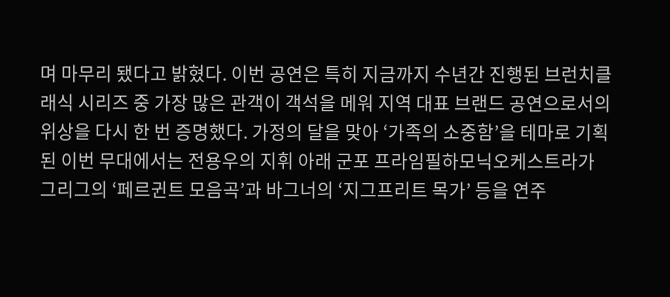며 마무리 됐다고 밝혔다. 이번 공연은 특히 지금까지 수년간 진행된 브런치클래식 시리즈 중 가장 많은 관객이 객석을 메워 지역 대표 브랜드 공연으로서의 위상을 다시 한 번 증명했다. 가정의 달을 맞아 ‘가족의 소중함’을 테마로 기획된 이번 무대에서는 전용우의 지휘 아래 군포 프라임필하모닉오케스트라가 그리그의 ‘페르귄트 모음곡’과 바그너의 ‘지그프리트 목가’ 등을 연주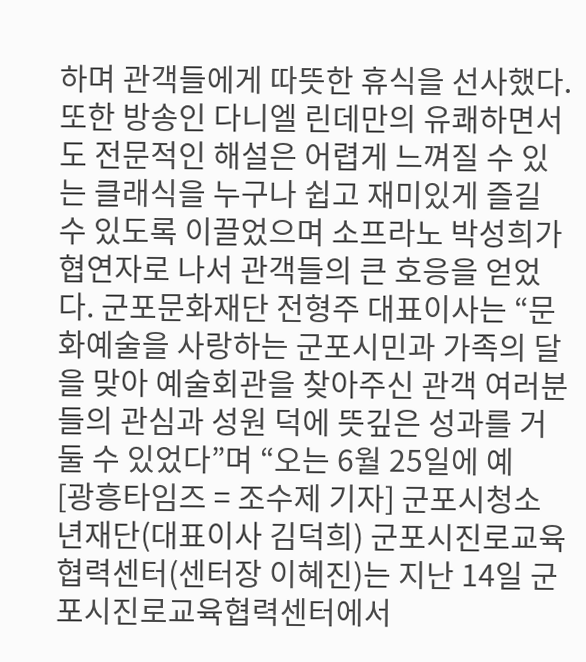하며 관객들에게 따뜻한 휴식을 선사했다. 또한 방송인 다니엘 린데만의 유쾌하면서도 전문적인 해설은 어렵게 느껴질 수 있는 클래식을 누구나 쉽고 재미있게 즐길 수 있도록 이끌었으며 소프라노 박성희가 협연자로 나서 관객들의 큰 호응을 얻었다. 군포문화재단 전형주 대표이사는 “문화예술을 사랑하는 군포시민과 가족의 달을 맞아 예술회관을 찾아주신 관객 여러분들의 관심과 성원 덕에 뜻깊은 성과를 거둘 수 있었다”며 “오는 6월 25일에 예
[광흥타임즈 = 조수제 기자] 군포시청소년재단(대표이사 김덕희) 군포시진로교육협력센터(센터장 이혜진)는 지난 14일 군포시진로교육협력센터에서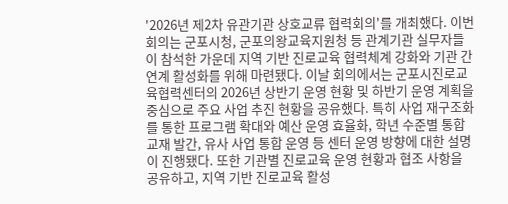'2026년 제2차 유관기관 상호교류 협력회의'를 개최했다. 이번 회의는 군포시청, 군포의왕교육지원청 등 관계기관 실무자들이 참석한 가운데 지역 기반 진로교육 협력체계 강화와 기관 간 연계 활성화를 위해 마련됐다. 이날 회의에서는 군포시진로교육협력센터의 2026년 상반기 운영 현황 및 하반기 운영 계획을 중심으로 주요 사업 추진 현황을 공유했다. 특히 사업 재구조화를 통한 프로그램 확대와 예산 운영 효율화, 학년 수준별 통합 교재 발간, 유사 사업 통합 운영 등 센터 운영 방향에 대한 설명이 진행됐다. 또한 기관별 진로교육 운영 현황과 협조 사항을 공유하고, 지역 기반 진로교육 활성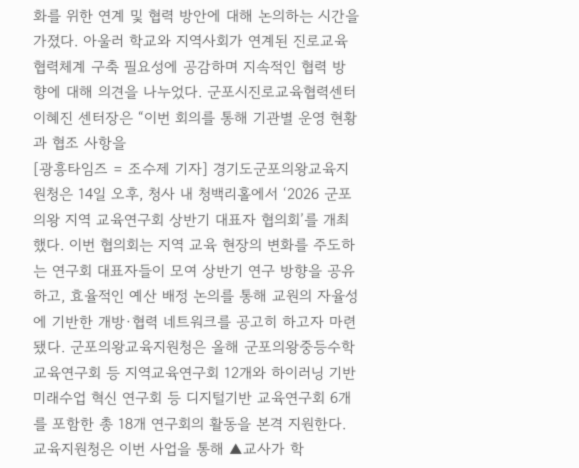화를 위한 연계 및 협력 방안에 대해 논의하는 시간을 가졌다. 아울러 학교와 지역사회가 연계된 진로교육 협력체계 구축 필요성에 공감하며 지속적인 협력 방향에 대해 의견을 나누었다. 군포시진로교육협력센터 이혜진 센터장은 “이번 회의를 통해 기관별 운영 현황과 협조 사항을
[광흥타임즈 = 조수제 기자] 경기도군포의왕교육지원청은 14일 오후, 청사 내 청백리홀에서 ‘2026 군포의왕 지역 교육연구회 상반기 대표자 협의회’를 개최했다. 이번 협의회는 지역 교육 현장의 변화를 주도하는 연구회 대표자들이 모여 상반기 연구 방향을 공유하고, 효율적인 예산 배정 논의를 통해 교원의 자율성에 기반한 개방·협력 네트워크를 공고히 하고자 마련됐다. 군포의왕교육지원청은 올해 군포의왕중등수학교육연구회 등 지역교육연구회 12개와 하이러닝 기반 미래수업 혁신 연구회 등 디지털기반 교육연구회 6개를 포함한 총 18개 연구회의 활동을 본격 지원한다. 교육지원청은 이번 사업을 통해 ▲교사가 학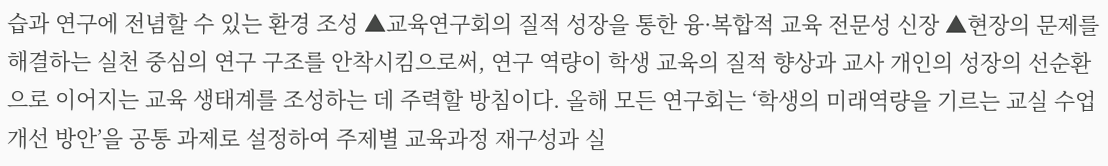습과 연구에 전념할 수 있는 환경 조성 ▲교육연구회의 질적 성장을 통한 융·복합적 교육 전문성 신장 ▲현장의 문제를 해결하는 실천 중심의 연구 구조를 안착시킴으로써, 연구 역량이 학생 교육의 질적 향상과 교사 개인의 성장의 선순환으로 이어지는 교육 생태계를 조성하는 데 주력할 방침이다. 올해 모든 연구회는 ‘학생의 미래역량을 기르는 교실 수업 개선 방안’을 공통 과제로 설정하여 주제별 교육과정 재구성과 실